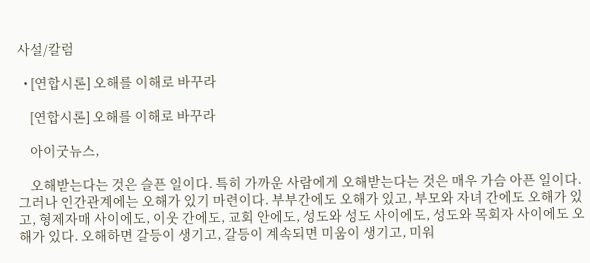사설/칼럼

  • [연합시론] 오해를 이해로 바꾸라

    [연합시론] 오해를 이해로 바꾸라

    아이굿뉴스,

    오해받는다는 것은 슬픈 일이다. 특히 가까운 사람에게 오해받는다는 것은 매우 가슴 아픈 일이다. 그러나 인간관계에는 오해가 있기 마련이다. 부부간에도 오해가 있고, 부모와 자녀 간에도 오해가 있고, 형제자매 사이에도, 이웃 간에도, 교회 안에도, 성도와 성도 사이에도, 성도와 목회자 사이에도 오해가 있다. 오해하면 갈등이 생기고, 갈등이 계속되면 미움이 생기고, 미워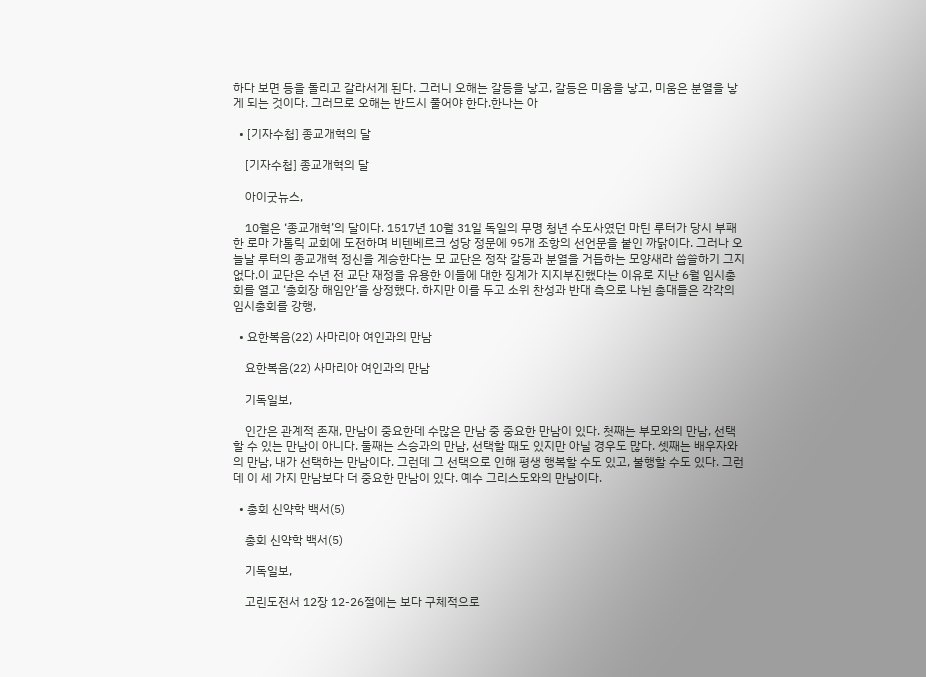하다 보면 등을 돌리고 갈라서게 된다. 그러니 오해는 갈등을 낳고, 갈등은 미움을 낳고, 미움은 분열을 낳게 되는 것이다. 그러므로 오해는 반드시 풀어야 한다.한나는 아

  • [기자수첩] 종교개혁의 달

    [기자수첩] 종교개혁의 달

    아이굿뉴스,

    10월은 ‘종교개혁’의 달이다. 1517년 10월 31일 독일의 무명 청년 수도사였던 마틴 루터가 당시 부패한 로마 가톨릭 교회에 도전하며 비텐베르크 성당 정문에 95개 조항의 선언문을 붙인 까닭이다. 그러나 오늘날 루터의 종교개혁 정신을 계승한다는 모 교단은 정작 갈등과 분열을 거듭하는 모양새라 씁쓸하기 그지 없다.이 교단은 수년 전 교단 재정을 유용한 이들에 대한 징계가 지지부진했다는 이유로 지난 6월 임시총회를 열고 ‘총회장 해임안’을 상정했다. 하지만 이를 두고 소위 찬성과 반대 측으로 나뉜 총대들은 각각의 임시총회를 강행,

  • 요한복음(22) 사마리아 여인과의 만남

    요한복음(22) 사마리아 여인과의 만남

    기독일보,

    인간은 관계적 존재, 만남이 중요한데 수많은 만남 중 중요한 만남이 있다. 첫째는 부모와의 만남, 선택할 수 있는 만남이 아니다. 둘째는 스승과의 만남, 선택할 때도 있지만 아닐 경우도 많다. 셋째는 배우자와의 만남, 내가 선택하는 만남이다. 그런데 그 선택으로 인해 평생 행복할 수도 있고, 불행할 수도 있다. 그런데 이 세 가지 만남보다 더 중요한 만남이 있다. 예수 그리스도와의 만남이다.

  • 총회 신약학 백서(5)

    총회 신약학 백서(5)

    기독일보,

    고린도전서 12장 12-26절에는 보다 구체적으로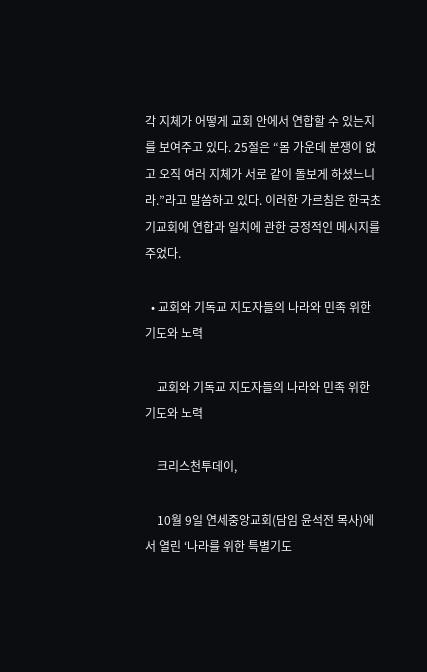각 지체가 어떻게 교회 안에서 연합할 수 있는지를 보여주고 있다. 25절은 “몸 가운데 분쟁이 없고 오직 여러 지체가 서로 같이 돌보게 하셨느니라.”라고 말씀하고 있다. 이러한 가르침은 한국초기교회에 연합과 일치에 관한 긍정적인 메시지를 주었다.

  • 교회와 기독교 지도자들의 나라와 민족 위한 기도와 노력

    교회와 기독교 지도자들의 나라와 민족 위한 기도와 노력

    크리스천투데이,

    10월 9일 연세중앙교회(담임 윤석전 목사)에서 열린 ‘나라를 위한 특별기도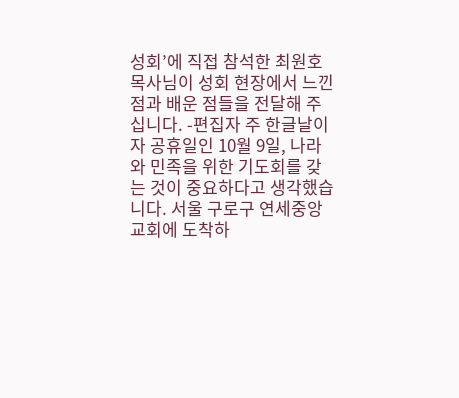성회’에 직접 참석한 최원호 목사님이 성회 현장에서 느낀 점과 배운 점들을 전달해 주십니다. -편집자 주 한글날이자 공휴일인 10월 9일, 나라와 민족을 위한 기도회를 갖는 것이 중요하다고 생각했습니다. 서울 구로구 연세중앙교회에 도착하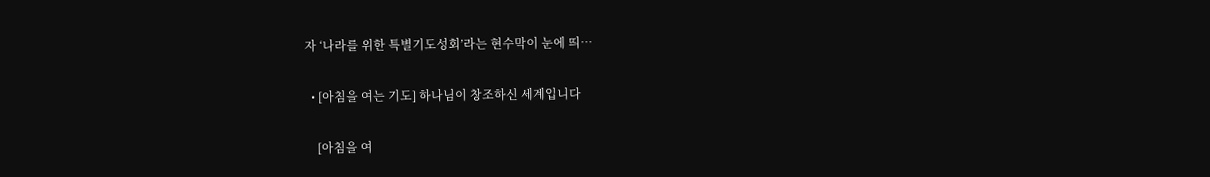자 ‘나라를 위한 특별기도성회’라는 현수막이 눈에 띄…

  • [아침을 여는 기도] 하나님이 창조하신 세계입니다

    [아침을 여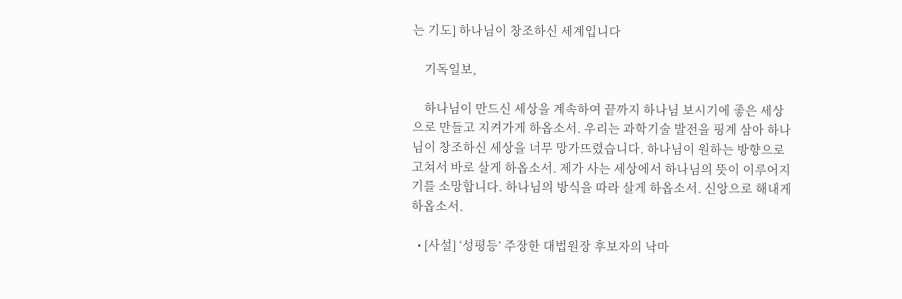는 기도] 하나님이 창조하신 세계입니다

    기독일보,

    하나님이 만드신 세상을 계속하여 끝까지 하나님 보시기에 좋은 세상으로 만들고 지켜가게 하옵소서. 우리는 과학기술 발전을 핑계 삼아 하나님이 창조하신 세상을 너무 망가뜨렸습니다. 하나님이 원하는 방향으로 고쳐서 바로 살게 하옵소서. 제가 사는 세상에서 하나님의 뜻이 이루어지기를 소망합니다. 하나님의 방식을 따라 살게 하옵소서. 신앙으로 해내게 하옵소서.

  • [사설] ‘성평등’ 주장한 대법원장 후보자의 낙마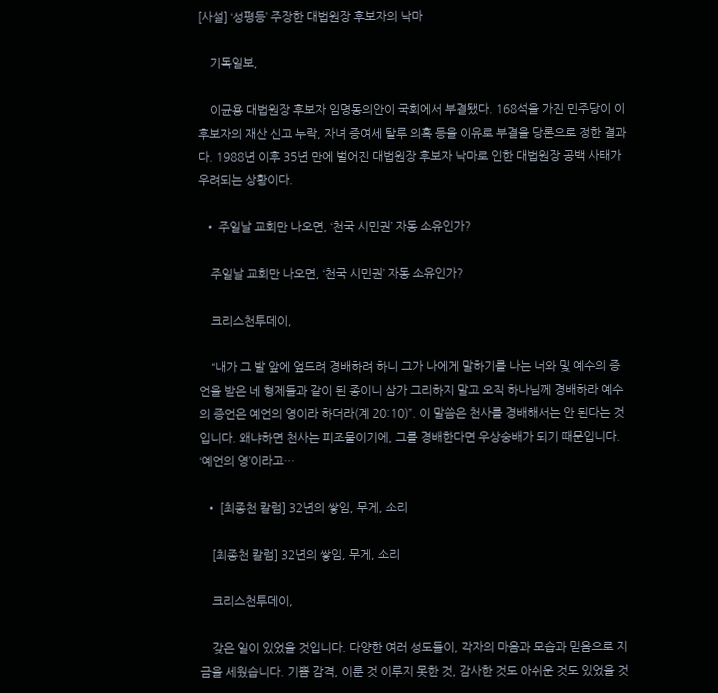[사설] ‘성평등’ 주장한 대법원장 후보자의 낙마

    기독일보,

    이균용 대법원장 후보자 임명동의안이 국회에서 부결됐다. 168석을 가진 민주당이 이 후보자의 재산 신고 누락, 자녀 증여세 탈루 의혹 등을 이유로 부결을 당론으로 정한 결과다. 1988년 이후 35년 만에 벌어진 대법원장 후보자 낙마로 인한 대법원장 공백 사태가 우려되는 상황이다.

  • 주일날 교회만 나오면, ‘천국 시민권’ 자동 소유인가?

    주일날 교회만 나오면, ‘천국 시민권’ 자동 소유인가?

    크리스천투데이,

    “내가 그 발 앞에 엎드려 경배하려 하니 그가 나에게 말하기를 나는 너와 및 예수의 증언을 받은 네 형제들과 같이 된 종이니 삼가 그리하지 말고 오직 하나님께 경배하라 예수의 증언은 예언의 영이라 하더라(계 20:10)”. 이 말씀은 천사를 경배해서는 안 된다는 것입니다. 왜냐하면 천사는 피조물이기에, 그를 경배한다면 우상숭배가 되기 때문입니다. ‘예언의 영’이라고…

  • [최종천 칼럼] 32년의 쌓임, 무게, 소리

    [최종천 칼럼] 32년의 쌓임, 무게, 소리

    크리스천투데이,

    갖은 일이 있었을 것입니다. 다양한 여러 성도들이, 각자의 마음과 모습과 믿음으로 지금을 세웠습니다. 기쁨 감격, 이룬 것 이루지 못한 것, 감사한 것도 아쉬운 것도 있었을 것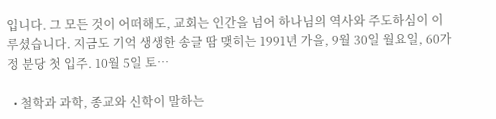입니다. 그 모든 것이 어떠해도, 교회는 인간을 넘어 하나님의 역사와 주도하심이 이루셨습니다. 지금도 기억 생생한 송글 땀 맺히는 1991년 가을, 9월 30일 월요일, 60가정 분당 첫 입주. 10월 5일 토…

  • 철학과 과학, 종교와 신학이 말하는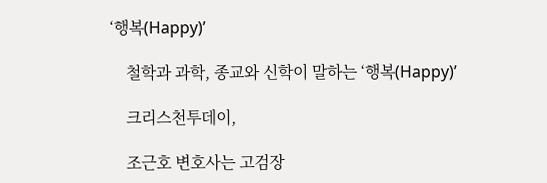‘행복(Happy)’

    철학과 과학, 종교와 신학이 말하는 ‘행복(Happy)’

    크리스천투데이,

    조근호 변호사는 고검장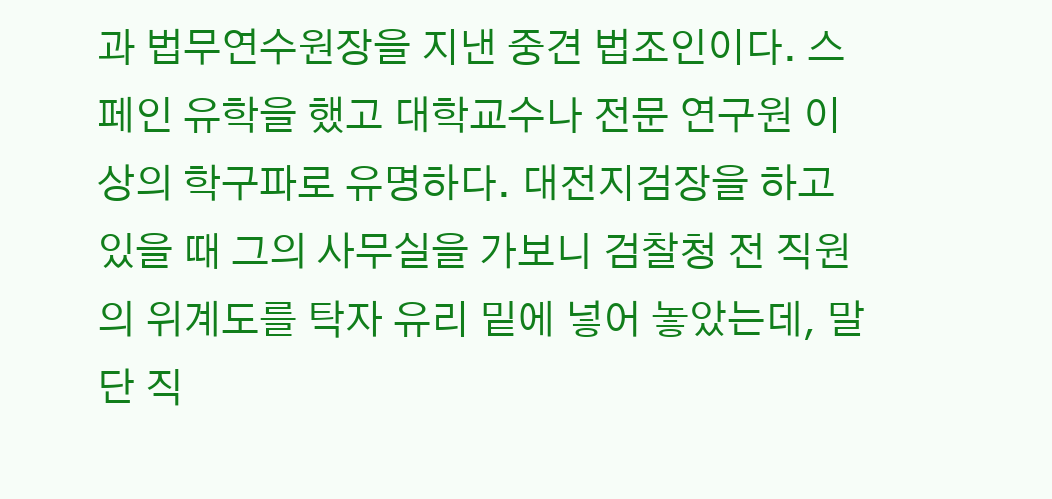과 법무연수원장을 지낸 중견 법조인이다. 스페인 유학을 했고 대학교수나 전문 연구원 이상의 학구파로 유명하다. 대전지검장을 하고 있을 때 그의 사무실을 가보니 검찰청 전 직원의 위계도를 탁자 유리 밑에 넣어 놓았는데, 말단 직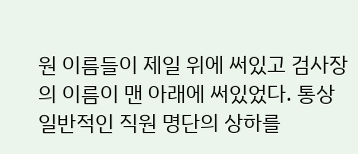원 이름들이 제일 위에 써있고 검사장의 이름이 맨 아래에 써있었다. 통상 일반적인 직원 명단의 상하를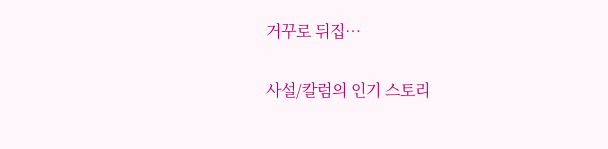거꾸로 뒤집…

사설/칼럼의 인기 스토리